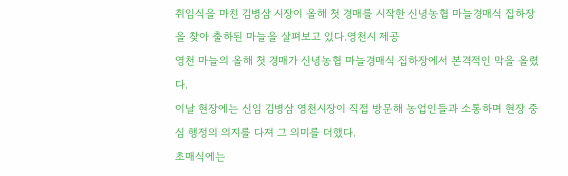취임식을 마친 김병삼 시장이 올해 첫 경매를 시작한 신녕농협 마늘경매식 집하장을 찾아 출하된 마늘을 살펴보고 있다.영천시 제공
영천 마늘의 올해 첫 경매가 신녕농협 마늘경매식 집하장에서 본격적인 막을 올렸다.
이날 현장에는 신임 김병삼 영천시장이 직접 방문해 농업인들과 소통하며 현장 중심 행정의 의지를 다져 그 의미를 더했다.
초매식에는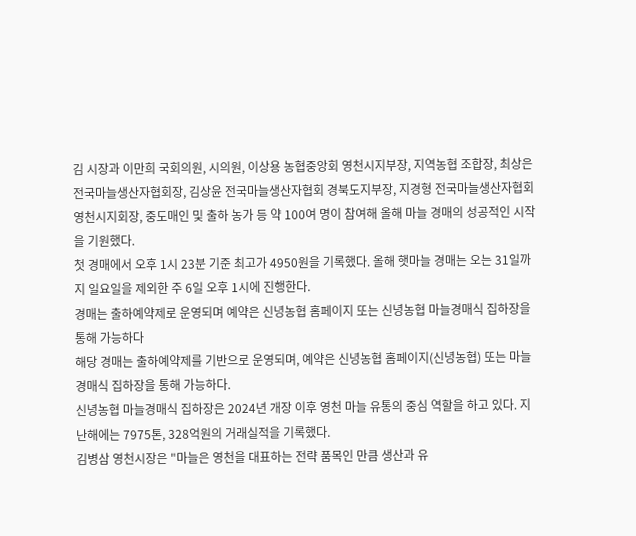김 시장과 이만희 국회의원, 시의원, 이상용 농협중앙회 영천시지부장, 지역농협 조합장, 최상은 전국마늘생산자협회장, 김상윤 전국마늘생산자협회 경북도지부장, 지경형 전국마늘생산자협회 영천시지회장, 중도매인 및 출하 농가 등 약 100여 명이 참여해 올해 마늘 경매의 성공적인 시작을 기원했다.
첫 경매에서 오후 1시 23분 기준 최고가 4950원을 기록했다. 올해 햇마늘 경매는 오는 31일까지 일요일을 제외한 주 6일 오후 1시에 진행한다.
경매는 출하예약제로 운영되며 예약은 신녕농협 홈페이지 또는 신녕농협 마늘경매식 집하장을 통해 가능하다
해당 경매는 출하예약제를 기반으로 운영되며, 예약은 신녕농협 홈페이지(신녕농협) 또는 마늘경매식 집하장을 통해 가능하다.
신녕농협 마늘경매식 집하장은 2024년 개장 이후 영천 마늘 유통의 중심 역할을 하고 있다. 지난해에는 7975톤, 328억원의 거래실적을 기록했다.
김병삼 영천시장은 "마늘은 영천을 대표하는 전략 품목인 만큼 생산과 유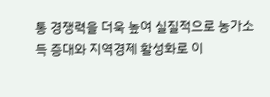통 경쟁력을 더욱 높여 실질적으로 농가소득 증대와 지역경제 활성화로 이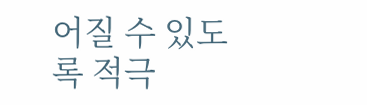어질 수 있도록 적극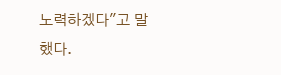노력하겠다"고 말했다.